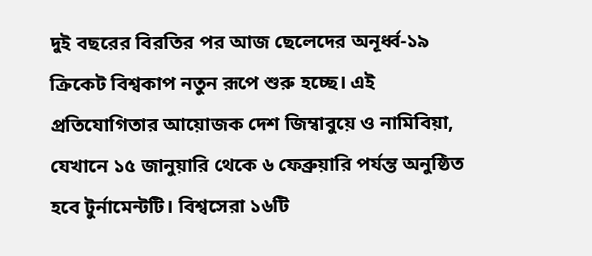দুই বছরের বিরতির পর আজ ছেলেদের অনূর্ধ্ব-১৯ ক্রিকেট বিশ্বকাপ নতুন রূপে শুরু হচ্ছে। এই প্রতিযোগিতার আয়োজক দেশ জিম্বাবুয়ে ও নামিবিয়া, যেখানে ১৫ জানুয়ারি থেকে ৬ ফেব্রুয়ারি পর্যন্ত অনুষ্ঠিত হবে টুর্নামেন্টটি। বিশ্বসেরা ১৬টি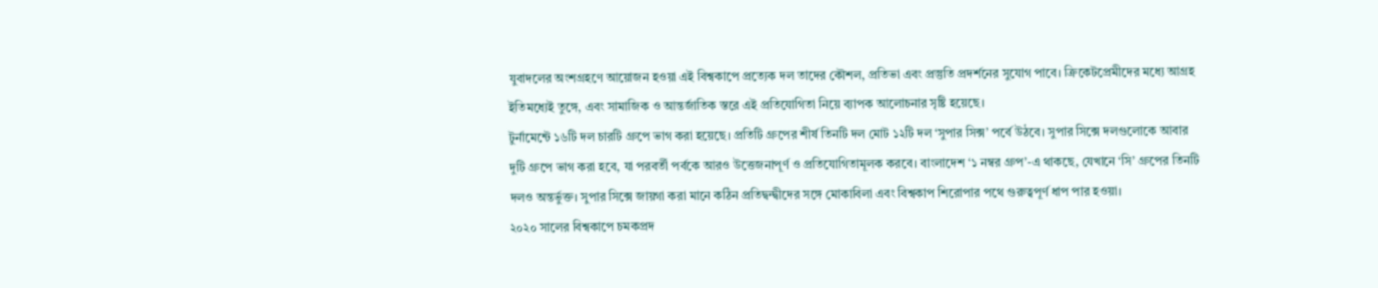যুবাদলের অংশগ্রহণে আয়োজন হওয়া এই বিশ্বকাপে প্রত্যেক দল তাদের কৌশল, প্রতিভা এবং প্রস্তুতি প্রদর্শনের সুযোগ পাবে। ক্রিকেটপ্রেমীদের মধ্যে আগ্রহ ইতিমধ্যেই তুঙ্গে, এবং সামাজিক ও আন্তর্জাতিক স্তরে এই প্রতিযোগিতা নিয়ে ব্যাপক আলোচনার সৃষ্টি হয়েছে।
টুর্নামেন্টে ১৬টি দল চারটি গ্রুপে ভাগ করা হয়েছে। প্রতিটি গ্রুপের শীর্ষ তিনটি দল মোট ১২টি দল ‘সুপার সিক্স’ পর্বে উঠবে। সুপার সিক্সে দলগুলোকে আবার দুটি গ্রুপে ভাগ করা হবে, যা পরবর্তী পর্বকে আরও উত্তেজনাপূর্ণ ও প্রতিযোগিতামূলক করবে। বাংলাদেশ ‘১ নম্বর গ্রুপ’-এ থাকছে, যেখানে ‘সি’ গ্রুপের তিনটি দলও অন্তর্ভুক্ত। সুপার সিক্সে জায়গা করা মানে কঠিন প্রতিদ্বন্দ্বীদের সঙ্গে মোকাবিলা এবং বিশ্বকাপ শিরোপার পথে গুরুত্বপূর্ণ ধাপ পার হওয়া।
২০২০ সালের বিশ্বকাপে চমকপ্রদ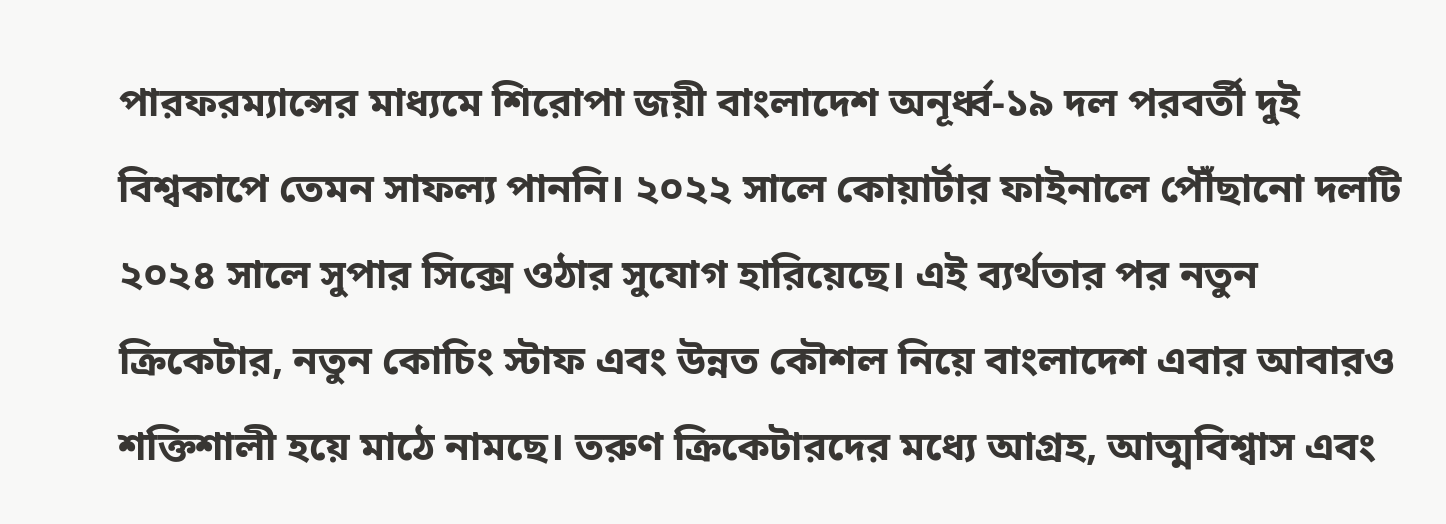পারফরম্যান্সের মাধ্যমে শিরোপা জয়ী বাংলাদেশ অনূর্ধ্ব-১৯ দল পরবর্তী দুই বিশ্বকাপে তেমন সাফল্য পাননি। ২০২২ সালে কোয়ার্টার ফাইনালে পৌঁছানো দলটি ২০২৪ সালে সুপার সিক্সে ওঠার সুযোগ হারিয়েছে। এই ব্যর্থতার পর নতুন ক্রিকেটার, নতুন কোচিং স্টাফ এবং উন্নত কৌশল নিয়ে বাংলাদেশ এবার আবারও শক্তিশালী হয়ে মাঠে নামছে। তরুণ ক্রিকেটারদের মধ্যে আগ্রহ, আত্মবিশ্বাস এবং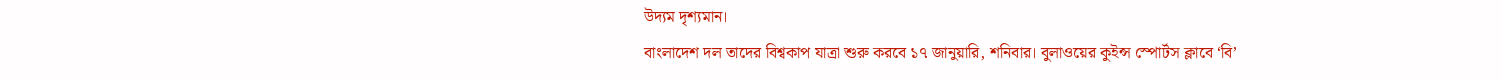উদ্যম দৃশ্যমান।
বাংলাদেশ দল তাদের বিশ্বকাপ যাত্রা শুরু করবে ১৭ জানুয়ারি, শনিবার। বুলাওয়ের কুইন্স স্পোর্টস ক্লাবে ‘বি’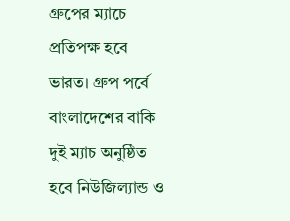গ্রুপের ম্যাচে প্রতিপক্ষ হবে ভারত। গ্রুপ পর্বে বাংলাদেশের বাকি দুই ম্যাচ অনুষ্ঠিত হবে নিউজিল্যান্ড ও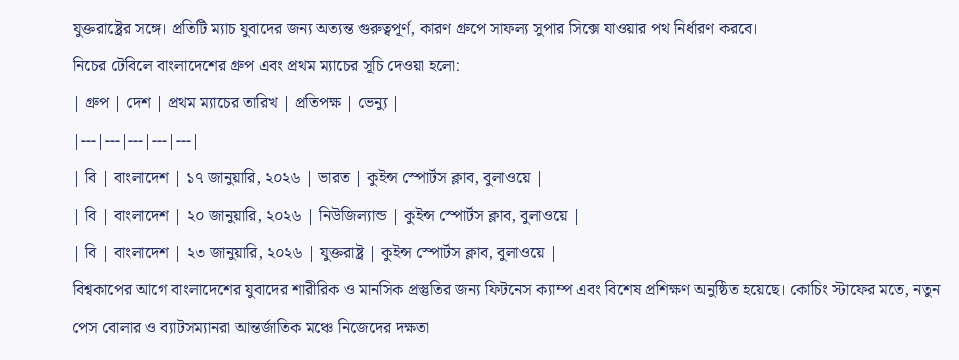যুক্তরাষ্ট্রের সঙ্গে। প্রতিটি ম্যাচ যুবাদের জন্য অত্যন্ত গুরুত্বপূর্ণ, কারণ গ্রুপে সাফল্য সুপার সিক্সে যাওয়ার পথ নির্ধারণ করবে।
নিচের টেবিলে বাংলাদেশের গ্রুপ এবং প্রথম ম্যাচের সূচি দেওয়া হলো:
| গ্রুপ | দেশ | প্রথম ম্যাচের তারিখ | প্রতিপক্ষ | ভেন্যু |
|---|---|---|---|---|
| বি | বাংলাদেশ | ১৭ জানুয়ারি, ২০২৬ | ভারত | কুইন্স স্পোর্টস ক্লাব, বুলাওয়ে |
| বি | বাংলাদেশ | ২০ জানুয়ারি, ২০২৬ | নিউজিল্যান্ড | কুইন্স স্পোর্টস ক্লাব, বুলাওয়ে |
| বি | বাংলাদেশ | ২৩ জানুয়ারি, ২০২৬ | যুক্তরাষ্ট্র | কুইন্স স্পোর্টস ক্লাব, বুলাওয়ে |
বিশ্বকাপের আগে বাংলাদেশের যুবাদের শারীরিক ও মানসিক প্রস্তুতির জন্য ফিটনেস ক্যাম্প এবং বিশেষ প্রশিক্ষণ অনুষ্ঠিত হয়েছে। কোচিং স্টাফের মতে, নতুন পেস বোলার ও ব্যাটসম্যানরা আন্তর্জাতিক মঞ্চে নিজেদের দক্ষতা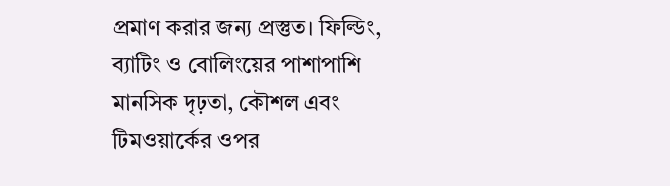প্রমাণ করার জন্য প্রস্তুত। ফিল্ডিং, ব্যাটিং ও বোলিংয়ের পাশাপাশি মানসিক দৃঢ়তা, কৌশল এবং টিমওয়ার্কের ওপর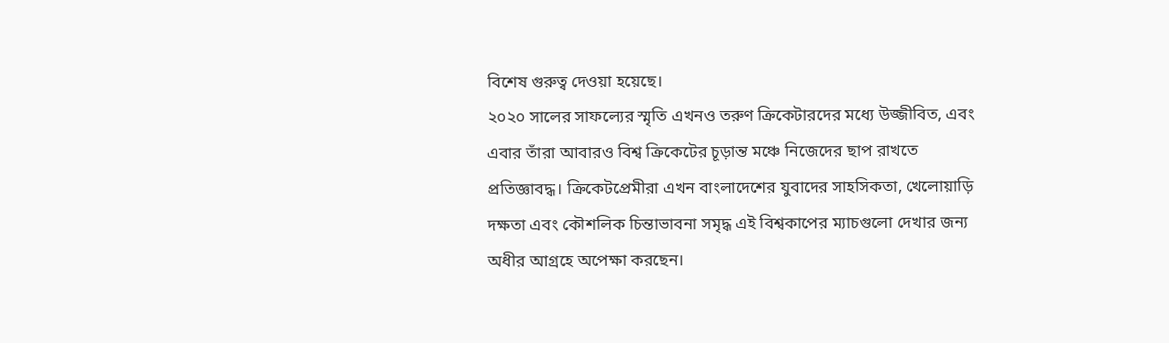বিশেষ গুরুত্ব দেওয়া হয়েছে।
২০২০ সালের সাফল্যের স্মৃতি এখনও তরুণ ক্রিকেটারদের মধ্যে উজ্জীবিত, এবং এবার তাঁরা আবারও বিশ্ব ক্রিকেটের চূড়ান্ত মঞ্চে নিজেদের ছাপ রাখতে প্রতিজ্ঞাবদ্ধ। ক্রিকেটপ্রেমীরা এখন বাংলাদেশের যুবাদের সাহসিকতা, খেলোয়াড়ি দক্ষতা এবং কৌশলিক চিন্তাভাবনা সমৃদ্ধ এই বিশ্বকাপের ম্যাচগুলো দেখার জন্য অধীর আগ্রহে অপেক্ষা করছেন।